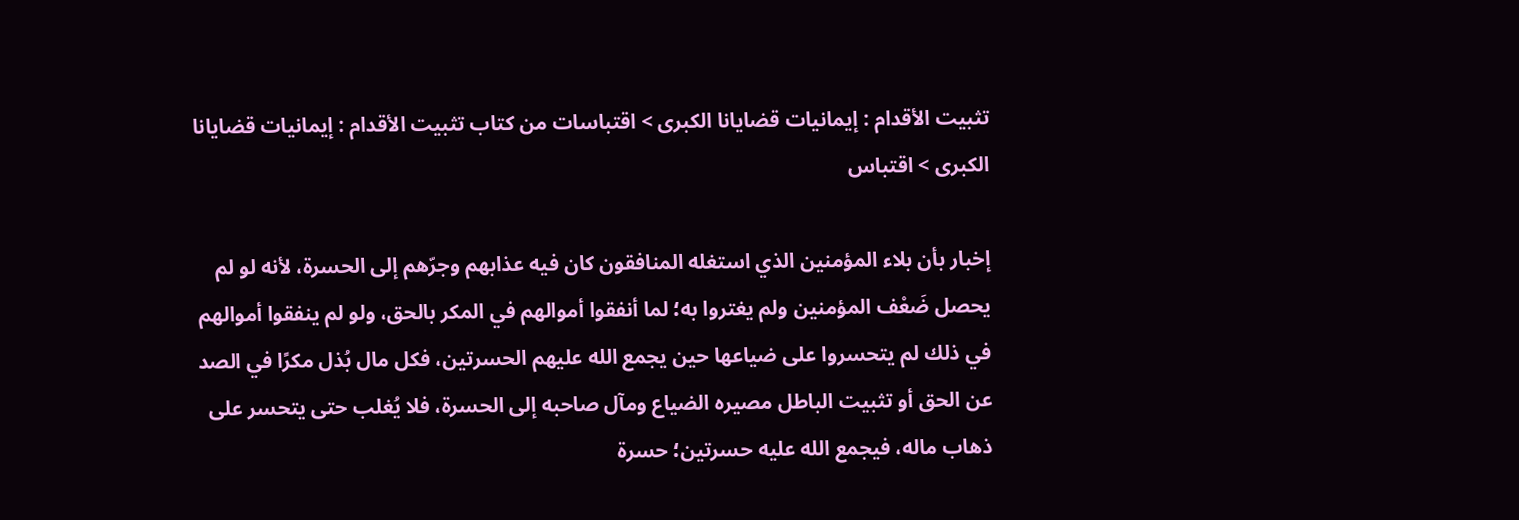تثبيت الأقدام : إيمانيات قضايانا الكبرى > اقتباسات من كتاب تثبيت الأقدام : إيمانيات قضايانا الكبرى > اقتباس

إخبار بأن بلاء المؤمنين الذي استغله المنافقون كان فيه عذابهم وجرّهم إلى الحسرة، لأنه لو لم يحصل ضَعْف المؤمنين ولم يغتروا به؛ لما أنفقوا أموالهم في المكر بالحق، ولو لم ينفقوا أموالهم في ذلك لم يتحسروا على ضياعها حين يجمع الله عليهم الحسرتين، فكل مال بُذل مكرًا في الصد عن الحق أو تثبيت الباطل مصيره الضياع ومآل صاحبه إلى الحسرة، فلا يُغلب حتى يتحسر على ذهاب ماله، فيجمع الله عليه حسرتين؛ حسرة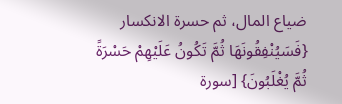ضياع المال، ثم حسرة الانكسار {فَسَيُنْفِقُونَهَا ثُمَّ تَكُونُ عَلَيْهِمْ حَسْرَةً ثُمَّ يُغْلَبُونَ} [سورة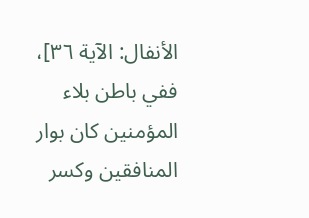الأنفال: الآية ٣٦]، ففي باطن بلاء المؤمنين كان بوار المنافقين وكسر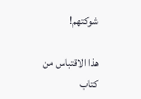شوكتهم!

هذا الاقتباس من كتاب